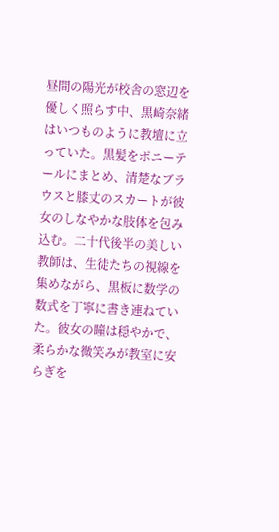昼間の陽光が校舎の窓辺を優しく照らす中、黒崎奈緒はいつものように教壇に立っていた。黒髪をポニーテールにまとめ、清楚なブラウスと膝丈のスカートが彼女のしなやかな肢体を包み込む。二十代後半の美しい教師は、生徒たちの視線を集めながら、黒板に数学の数式を丁寧に書き連ねていた。彼女の瞳は穏やかで、柔らかな微笑みが教室に安らぎを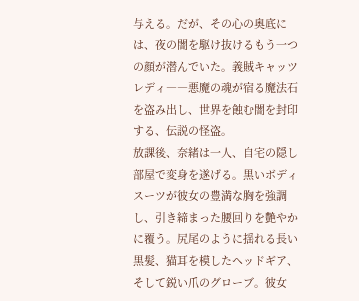与える。だが、その心の奥底には、夜の闇を駆け抜けるもう一つの顔が潜んでいた。義賊キャッツレディ――悪魔の魂が宿る魔法石を盗み出し、世界を蝕む闇を封印する、伝説の怪盗。
放課後、奈緒は一人、自宅の隠し部屋で変身を遂げる。黒いボディスーツが彼女の豊満な胸を強調し、引き締まった腰回りを艶やかに覆う。尻尾のように揺れる長い黒髪、猫耳を模したヘッドギア、そして鋭い爪のグローブ。彼女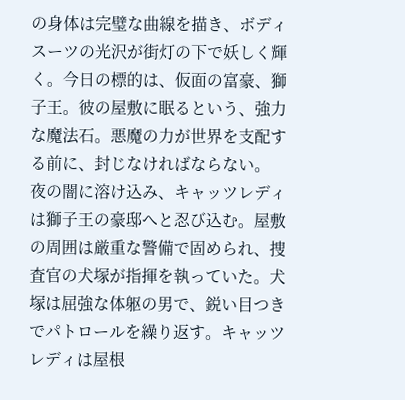の身体は完璧な曲線を描き、ボディスーツの光沢が街灯の下で妖しく輝く。今日の標的は、仮面の富豪、獅子王。彼の屋敷に眠るという、強力な魔法石。悪魔の力が世界を支配する前に、封じなければならない。
夜の闇に溶け込み、キャッツレディは獅子王の豪邸へと忍び込む。屋敷の周囲は厳重な警備で固められ、捜査官の犬塚が指揮を執っていた。犬塚は屈強な体躯の男で、鋭い目つきでパトロールを繰り返す。キャッツレディは屋根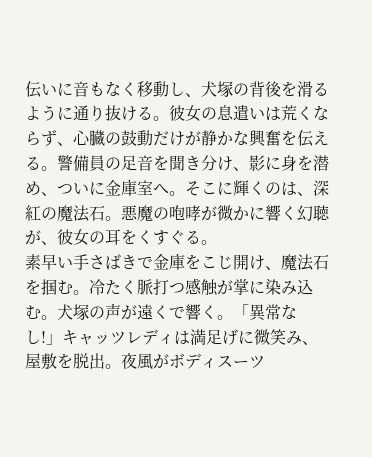伝いに音もなく移動し、犬塚の背後を滑るように通り抜ける。彼女の息遣いは荒くならず、心臓の鼓動だけが静かな興奮を伝える。警備員の足音を聞き分け、影に身を潜め、ついに金庫室へ。そこに輝くのは、深紅の魔法石。悪魔の咆哮が微かに響く幻聴が、彼女の耳をくすぐる。
素早い手さばきで金庫をこじ開け、魔法石を掴む。冷たく脈打つ感触が掌に染み込む。犬塚の声が遠くで響く。「異常なし!」キャッツレディは満足げに微笑み、屋敷を脱出。夜風がボディスーツ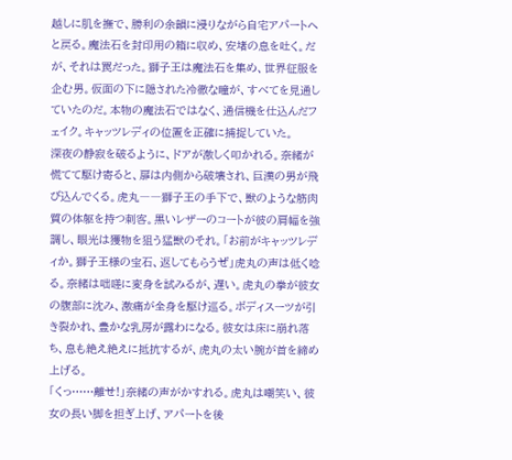越しに肌を撫で、勝利の余韻に浸りながら自宅アパートへと戻る。魔法石を封印用の箱に収め、安堵の息を吐く。だが、それは罠だった。獅子王は魔法石を集め、世界征服を企む男。仮面の下に隠された冷徹な瞳が、すべてを見通していたのだ。本物の魔法石ではなく、通信機を仕込んだフェイク。キャッツレディの位置を正確に捕捉していた。
深夜の静寂を破るように、ドアが激しく叩かれる。奈緒が慌てて駆け寄ると、扉は内側から破壊され、巨漢の男が飛び込んでくる。虎丸――獅子王の手下で、獣のような筋肉質の体躯を持つ刺客。黒いレザーのコートが彼の肩幅を強調し、眼光は獲物を狙う猛獣のそれ。「お前がキャッツレディか。獅子王様の宝石、返してもらうぜ」虎丸の声は低く唸る。奈緒は咄嗟に変身を試みるが、遅い。虎丸の拳が彼女の腹部に沈み、激痛が全身を駆け巡る。ボディスーツが引き裂かれ、豊かな乳房が露わになる。彼女は床に崩れ落ち、息も絶え絶えに抵抗するが、虎丸の太い腕が首を締め上げる。
「くっ……離せ!」奈緒の声がかすれる。虎丸は嘲笑い、彼女の長い脚を担ぎ上げ、アパートを後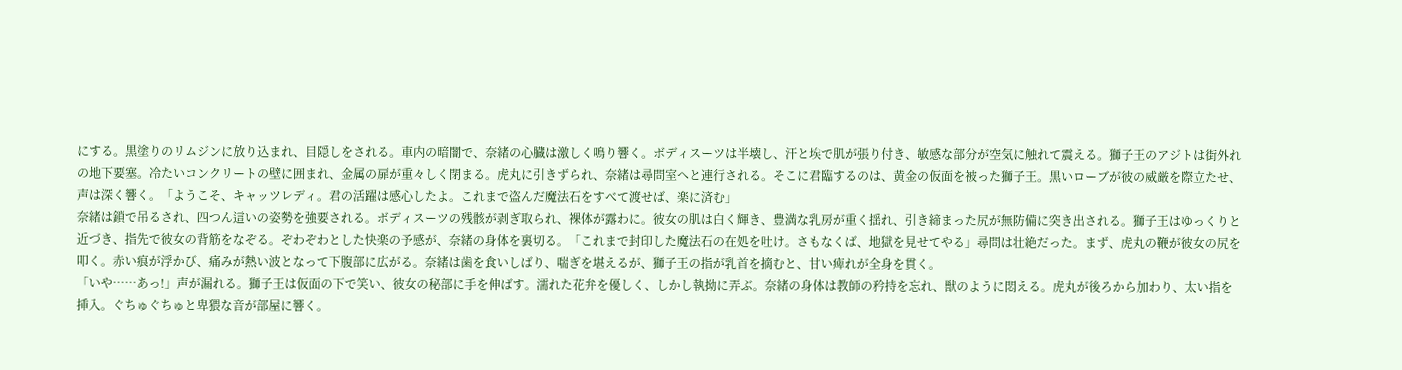にする。黒塗りのリムジンに放り込まれ、目隠しをされる。車内の暗闇で、奈緒の心臓は激しく鳴り響く。ボディスーツは半壊し、汗と埃で肌が張り付き、敏感な部分が空気に触れて震える。獅子王のアジトは街外れの地下要塞。冷たいコンクリートの壁に囲まれ、金属の扉が重々しく閉まる。虎丸に引きずられ、奈緒は尋問室へと連行される。そこに君臨するのは、黄金の仮面を被った獅子王。黒いローブが彼の威厳を際立たせ、声は深く響く。「ようこそ、キャッツレディ。君の活躍は感心したよ。これまで盗んだ魔法石をすべて渡せば、楽に済む」
奈緒は鎖で吊るされ、四つん這いの姿勢を強要される。ボディスーツの残骸が剥ぎ取られ、裸体が露わに。彼女の肌は白く輝き、豊満な乳房が重く揺れ、引き締まった尻が無防備に突き出される。獅子王はゆっくりと近づき、指先で彼女の背筋をなぞる。ぞわぞわとした快楽の予感が、奈緒の身体を裏切る。「これまで封印した魔法石の在処を吐け。さもなくば、地獄を見せてやる」尋問は壮絶だった。まず、虎丸の鞭が彼女の尻を叩く。赤い痕が浮かび、痛みが熱い波となって下腹部に広がる。奈緒は歯を食いしばり、喘ぎを堪えるが、獅子王の指が乳首を摘むと、甘い痺れが全身を貫く。
「いや……あっ!」声が漏れる。獅子王は仮面の下で笑い、彼女の秘部に手を伸ばす。濡れた花弁を優しく、しかし執拗に弄ぶ。奈緒の身体は教師の矜持を忘れ、獣のように悶える。虎丸が後ろから加わり、太い指を挿入。ぐちゅぐちゅと卑猥な音が部屋に響く。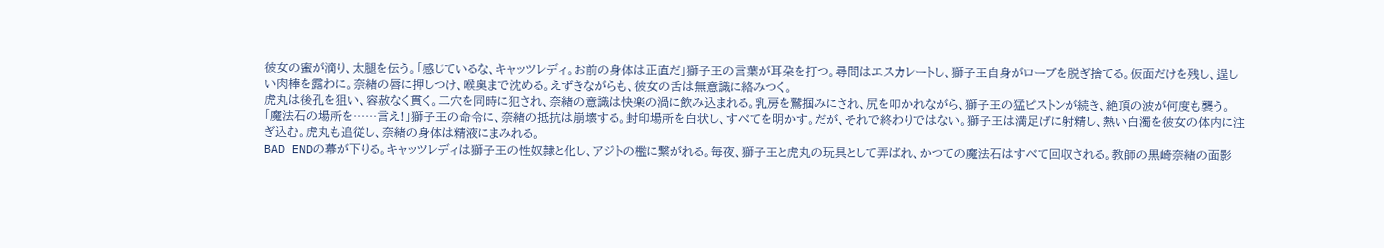彼女の蜜が滴り、太腿を伝う。「感じているな、キャッツレディ。お前の身体は正直だ」獅子王の言葉が耳朶を打つ。尋問はエスカレートし、獅子王自身がローブを脱ぎ捨てる。仮面だけを残し、逞しい肉棒を露わに。奈緒の唇に押しつけ、喉奥まで沈める。えずきながらも、彼女の舌は無意識に絡みつく。
虎丸は後孔を狙い、容赦なく貫く。二穴を同時に犯され、奈緒の意識は快楽の渦に飲み込まれる。乳房を鷲掴みにされ、尻を叩かれながら、獅子王の猛ピストンが続き、絶頂の波が何度も襲う。「魔法石の場所を……言え!」獅子王の命令に、奈緒の抵抗は崩壊する。封印場所を白状し、すべてを明かす。だが、それで終わりではない。獅子王は満足げに射精し、熱い白濁を彼女の体内に注ぎ込む。虎丸も追従し、奈緒の身体は精液にまみれる。
BAD ENDの幕が下りる。キャッツレディは獅子王の性奴隷と化し、アジトの檻に繋がれる。毎夜、獅子王と虎丸の玩具として弄ばれ、かつての魔法石はすべて回収される。教師の黒崎奈緒の面影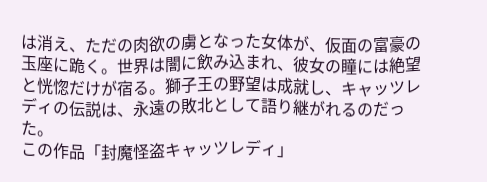は消え、ただの肉欲の虜となった女体が、仮面の富豪の玉座に跪く。世界は闇に飲み込まれ、彼女の瞳には絶望と恍惚だけが宿る。獅子王の野望は成就し、キャッツレディの伝説は、永遠の敗北として語り継がれるのだった。
この作品「封魔怪盗キャッツレディ」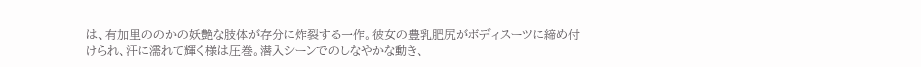は、有加里ののかの妖艶な肢体が存分に炸裂する一作。彼女の豊乳肥尻がボディスーツに締め付けられ、汗に濡れて輝く様は圧巻。潜入シーンでのしなやかな動き、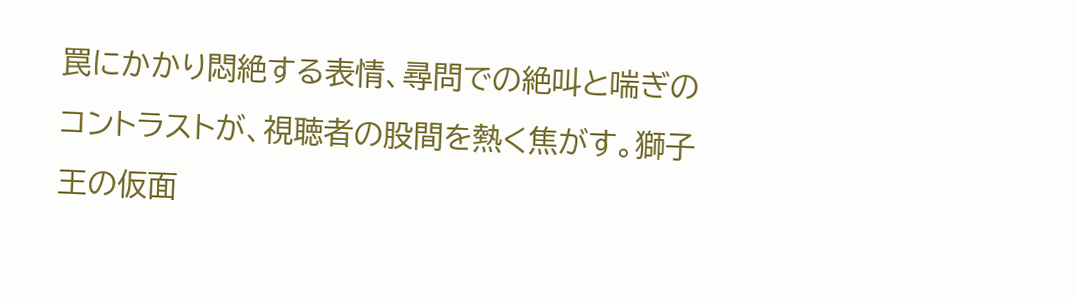罠にかかり悶絶する表情、尋問での絶叫と喘ぎのコントラストが、視聴者の股間を熱く焦がす。獅子王の仮面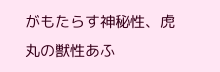がもたらす神秘性、虎丸の獣性あふ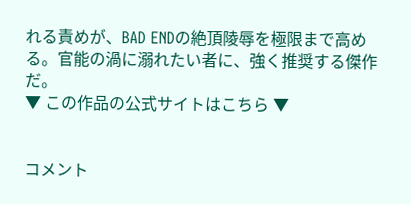れる責めが、BAD ENDの絶頂陵辱を極限まで高める。官能の渦に溺れたい者に、強く推奨する傑作だ。
▼ この作品の公式サイトはこちら ▼


コメント